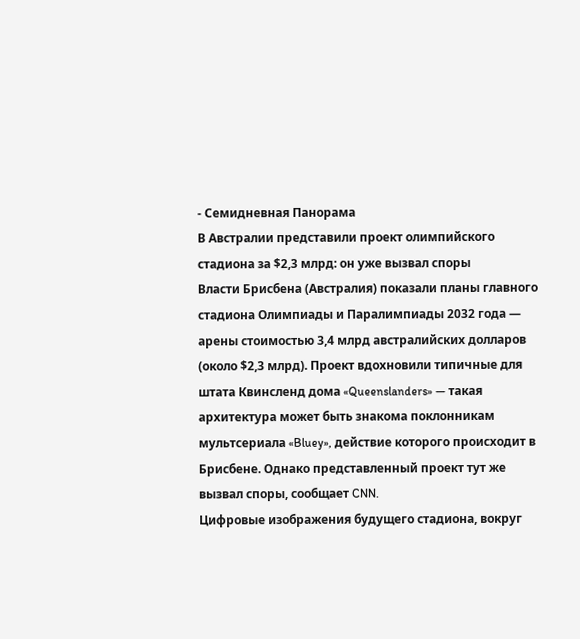- Семидневная Панорама
В Австралии представили проект олимпийского стадиона за $2,3 млрд: он уже вызвал споры
Власти Брисбена (Австралия) показали планы главного стадиона Олимпиады и Паралимпиады 2032 года — арены стоимостью 3,4 млрд австралийских долларов (около $2,3 млрд). Проект вдохновили типичные для штата Квинсленд дома «Queenslanders» — такая архитектура может быть знакома поклонникам мультсериала «Bluey», действие которого происходит в Брисбене. Однако представленный проект тут же вызвал споры, сообщает CNN.
Цифровые изображения будущего стадиона, вокруг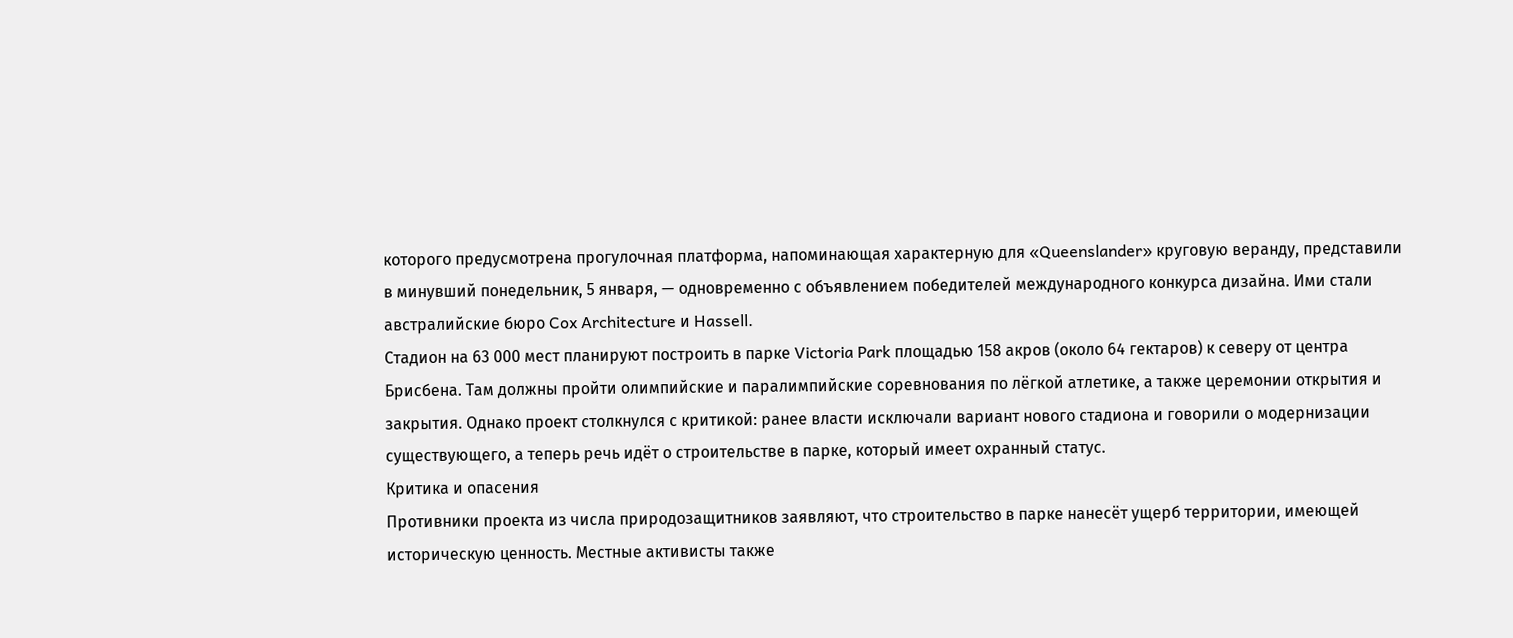которого предусмотрена прогулочная платформа, напоминающая характерную для «Queenslander» круговую веранду, представили в минувший понедельник, 5 января, — одновременно с объявлением победителей международного конкурса дизайна. Ими стали австралийские бюро Cox Architecture и Hassell.
Стадион на 63 000 мест планируют построить в парке Victoria Park площадью 158 акров (около 64 гектаров) к северу от центра Брисбена. Там должны пройти олимпийские и паралимпийские соревнования по лёгкой атлетике, а также церемонии открытия и закрытия. Однако проект столкнулся с критикой: ранее власти исключали вариант нового стадиона и говорили о модернизации существующего, а теперь речь идёт о строительстве в парке, который имеет охранный статус.
Критика и опасения
Противники проекта из числа природозащитников заявляют, что строительство в парке нанесёт ущерб территории, имеющей историческую ценность. Местные активисты также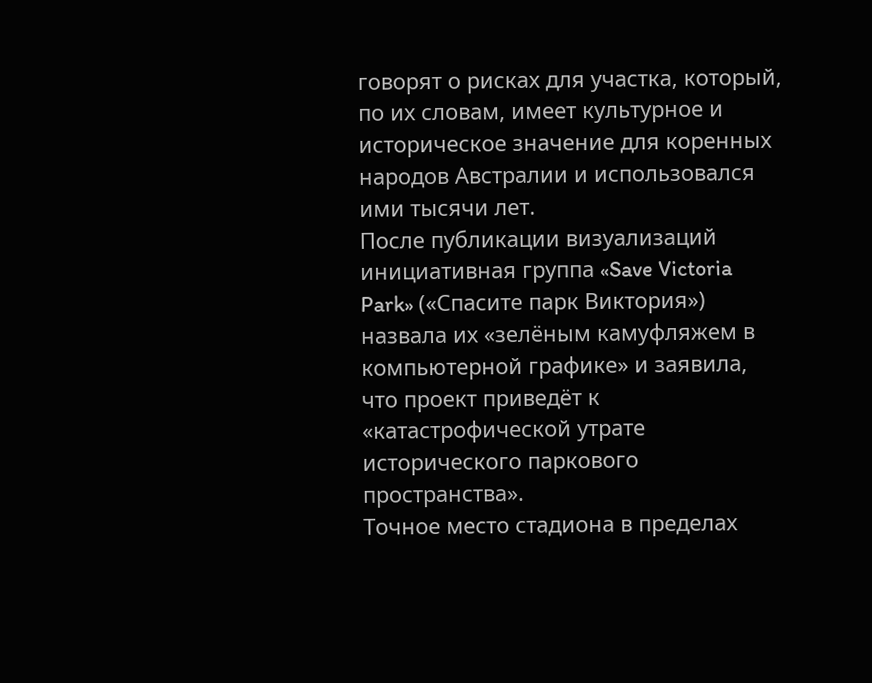говорят о рисках для участка, который, по их словам, имеет культурное и историческое значение для коренных народов Австралии и использовался ими тысячи лет.
После публикации визуализаций инициативная группа «Save Victoria Park» («Спасите парк Виктория») назвала их «зелёным камуфляжем в компьютерной графике» и заявила, что проект приведёт к «катастрофической утрате исторического паркового пространства».
Точное место стадиона в пределах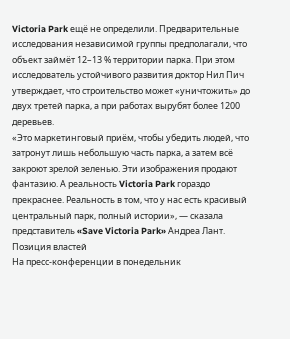Victoria Park ещё не определили. Предварительные исследования независимой группы предполагали, что объект займёт 12–13 % территории парка. При этом исследователь устойчивого развития доктор Нил Пич утверждает, что строительство может «уничтожить» до двух третей парка, а при работах вырубят более 1200 деревьев.
«Это маркетинговый приём, чтобы убедить людей, что затронут лишь небольшую часть парка, а затем всё закроют зрелой зеленью. Эти изображения продают фантазию. А реальность Victoria Park гораздо прекраснее. Реальность в том, что у нас есть красивый центральный парк, полный истории», — сказала представитель «Save Victoria Park» Андреа Лант.
Позиция властей
На пресс-конференции в понедельник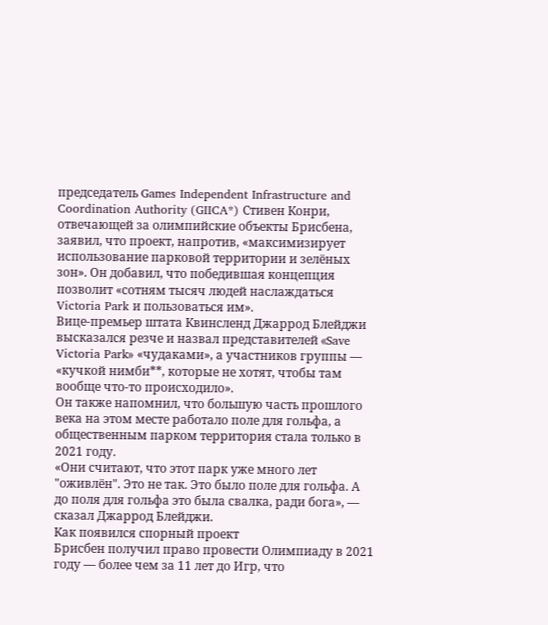председатель Games Independent Infrastructure and Coordination Authority (GIICA*) Стивен Конри, отвечающей за олимпийские объекты Брисбена, заявил, что проект, напротив, «максимизирует использование парковой территории и зелёных зон». Он добавил, что победившая концепция позволит «сотням тысяч людей наслаждаться Victoria Park и пользоваться им».
Вице-премьер штата Квинсленд Джаррод Блейджи высказался резче и назвал представителей «Save Victoria Park» «чудаками», а участников группы — «кучкой нимби**, которые не хотят, чтобы там вообще что-то происходило».
Он также напомнил, что большую часть прошлого века на этом месте работало поле для гольфа, а общественным парком территория стала только в 2021 году.
«Они считают, что этот парк уже много лет "оживлён". Это не так. Это было поле для гольфа. А до поля для гольфа это была свалка, ради бога», — сказал Джаррод Блейджи.
Как появился спорный проект
Брисбен получил право провести Олимпиаду в 2021 году — более чем за 11 лет до Игр, что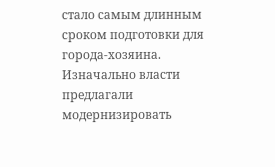стало самым длинным сроком подготовки для города-хозяина. Изначально власти предлагали модернизировать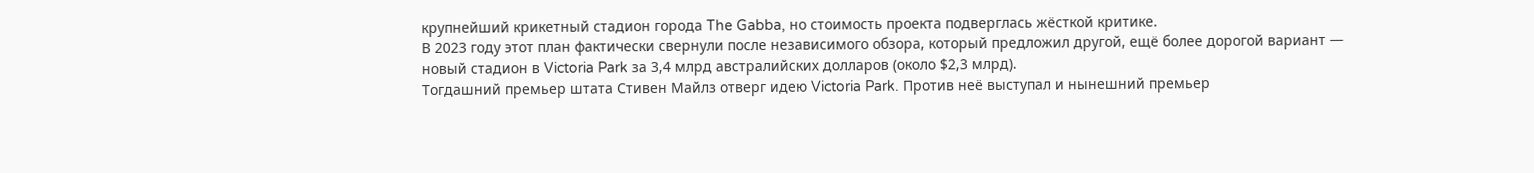крупнейший крикетный стадион города The Gabba, но стоимость проекта подверглась жёсткой критике.
В 2023 году этот план фактически свернули после независимого обзора, который предложил другой, ещё более дорогой вариант — новый стадион в Victoria Park за 3,4 млрд австралийских долларов (около $2,3 млрд).
Тогдашний премьер штата Стивен Майлз отверг идею Victoria Park. Против неё выступал и нынешний премьер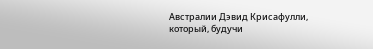Австралии Дэвид Крисафулли, который, будучи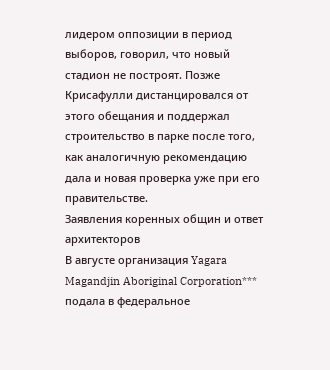лидером оппозиции в период выборов, говорил, что новый стадион не построят. Позже Крисафулли дистанцировался от этого обещания и поддержал строительство в парке после того, как аналогичную рекомендацию дала и новая проверка уже при его правительстве.
Заявления коренных общин и ответ архитекторов
В августе организация Yagara Magandjin Aboriginal Corporation*** подала в федеральное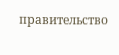правительство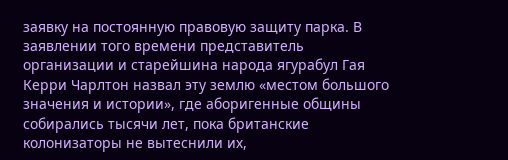заявку на постоянную правовую защиту парка. В заявлении того времени представитель организации и старейшина народа ягурабул Гая Керри Чарлтон назвал эту землю «местом большого значения и истории», где аборигенные общины собирались тысячи лет, пока британские колонизаторы не вытеснили их,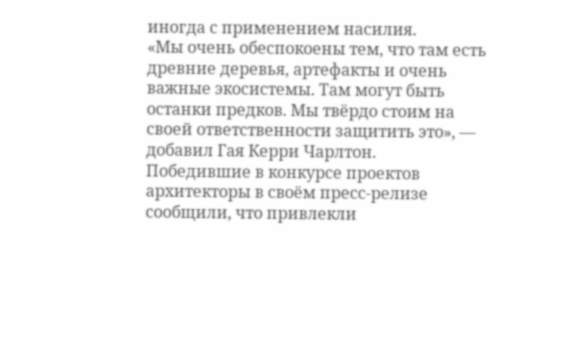иногда с применением насилия.
«Мы очень обеспокоены тем, что там есть древние деревья, артефакты и очень важные экосистемы. Там могут быть останки предков. Мы твёрдо стоим на своей ответственности защитить это», — добавил Гая Керри Чарлтон.
Победившие в конкурсе проектов архитекторы в своём пресс-релизе сообщили, что привлекли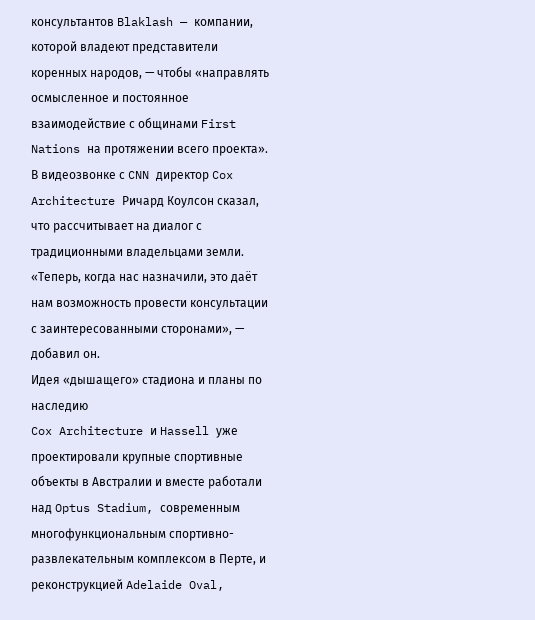консультантов Blaklash — компании, которой владеют представители коренных народов, — чтобы «направлять осмысленное и постоянное взаимодействие с общинами First Nations на протяжении всего проекта».
В видеозвонке с CNN директор Cox Architecture Ричард Коулсон сказал, что рассчитывает на диалог с традиционными владельцами земли. «Теперь, когда нас назначили, это даёт нам возможность провести консультации с заинтересованными сторонами», — добавил он.
Идея «дышащего» стадиона и планы по наследию
Cox Architecture и Hassell уже проектировали крупные спортивные объекты в Австралии и вместе работали над Optus Stadium, современным многофункциональным спортивно-развлекательным комплексом в Перте, и реконструкцией Adelaide Oval,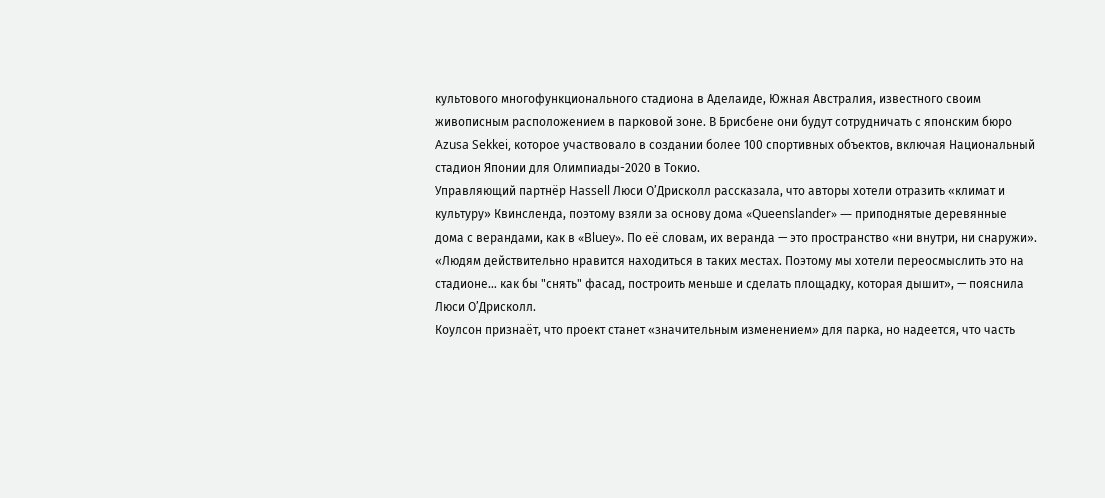культового многофункционального стадиона в Аделаиде, Южная Австралия, известного своим живописным расположением в парковой зоне. В Брисбене они будут сотрудничать с японским бюро Azusa Sekkei, которое участвовало в создании более 100 спортивных объектов, включая Национальный стадион Японии для Олимпиады-2020 в Токио.
Управляющий партнёр Hassell Люси О’Дрисколл рассказала, что авторы хотели отразить «климат и культуру» Квинсленда, поэтому взяли за основу дома «Queenslander» — приподнятые деревянные дома с верандами, как в «Bluey». По её словам, их веранда — это пространство «ни внутри, ни снаружи».
«Людям действительно нравится находиться в таких местах. Поэтому мы хотели переосмыслить это на стадионе… как бы "снять" фасад, построить меньше и сделать площадку, которая дышит», — пояснила Люси О’Дрисколл.
Коулсон признаёт, что проект станет «значительным изменением» для парка, но надеется, что часть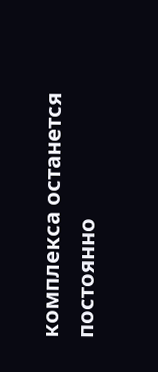комплекса останется постоянно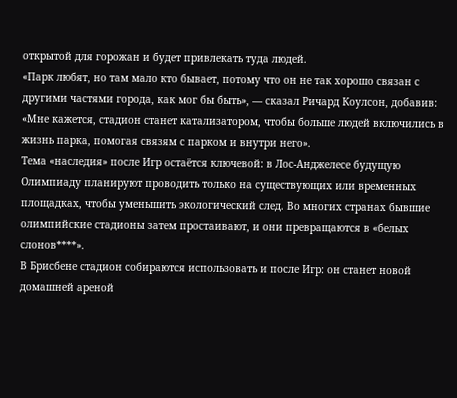открытой для горожан и будет привлекать туда людей.
«Парк любят, но там мало кто бывает, потому что он не так хорошо связан с другими частями города, как мог бы быть», — сказал Ричард Коулсон, добавив: «Мне кажется, стадион станет катализатором, чтобы больше людей включились в жизнь парка, помогая связям с парком и внутри него».
Тема «наследия» после Игр остаётся ключевой: в Лос-Анджелесе будущую Олимпиаду планируют проводить только на существующих или временных площадках, чтобы уменьшить экологический след. Во многих странах бывшие олимпийские стадионы затем простаивают, и они превращаются в «белых слонов****».
В Брисбене стадион собираются использовать и после Игр: он станет новой домашней ареной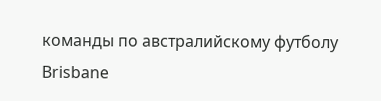команды по австралийскому футболу Brisbane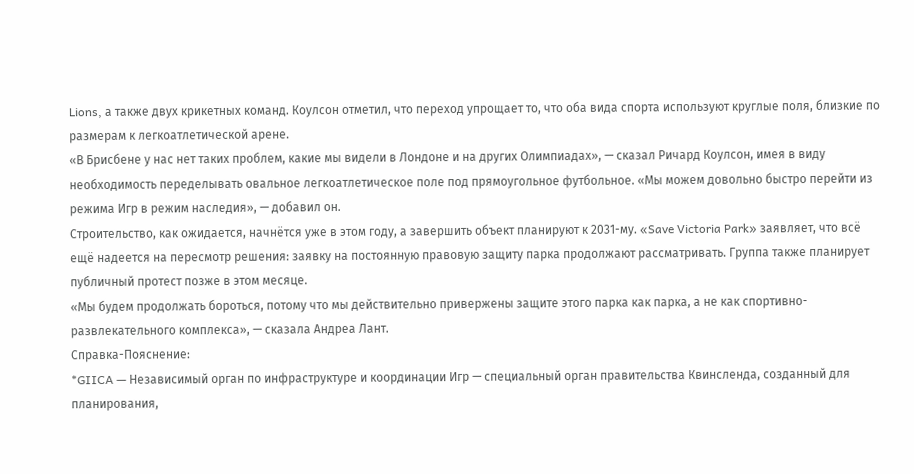Lions, а также двух крикетных команд. Коулсон отметил, что переход упрощает то, что оба вида спорта используют круглые поля, близкие по размерам к легкоатлетической арене.
«В Брисбене у нас нет таких проблем, какие мы видели в Лондоне и на других Олимпиадах», — сказал Ричард Коулсон, имея в виду необходимость переделывать овальное легкоатлетическое поле под прямоугольное футбольное. «Мы можем довольно быстро перейти из режима Игр в режим наследия», — добавил он.
Строительство, как ожидается, начнётся уже в этом году, а завершить объект планируют к 2031-му. «Save Victoria Park» заявляет, что всё ещё надеется на пересмотр решения: заявку на постоянную правовую защиту парка продолжают рассматривать. Группа также планирует публичный протест позже в этом месяце.
«Мы будем продолжать бороться, потому что мы действительно привержены защите этого парка как парка, а не как спортивно-развлекательного комплекса», — сказала Андреа Лант.
Справка-Пояснение:
*GIICA — Независимый орган по инфраструктуре и координации Игр — специальный орган правительства Квинсленда, созданный для планирования,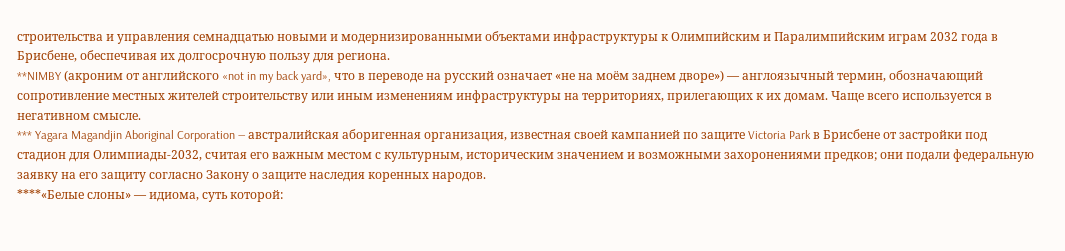строительства и управления семнадцатью новыми и модернизированными объектами инфраструктуры к Олимпийским и Паралимпийским играм 2032 года в Брисбене, обеспечивая их долгосрочную пользу для региона.
**NIMBY (акроним от английского «not in my back yard», что в переводе на русский означает «не на моём заднем дворе») — англоязычный термин, обозначающий сопротивление местных жителей строительству или иным изменениям инфраструктуры на территориях, прилегающих к их домам. Чаще всего используется в негативном смысле.
*** Yagara Magandjin Aboriginal Corporation — австралийская аборигенная организация, известная своей кампанией по защите Victoria Park в Брисбене от застройки под стадион для Олимпиады-2032, считая его важным местом с культурным, историческим значением и возможными захоронениями предков; они подали федеральную заявку на его защиту согласно Закону о защите наследия коренных народов.
****«Белые слоны» — идиома, суть которой: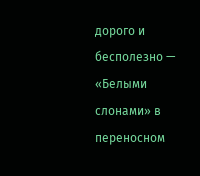дорого и бесполезно — «Белыми слонами» в переносном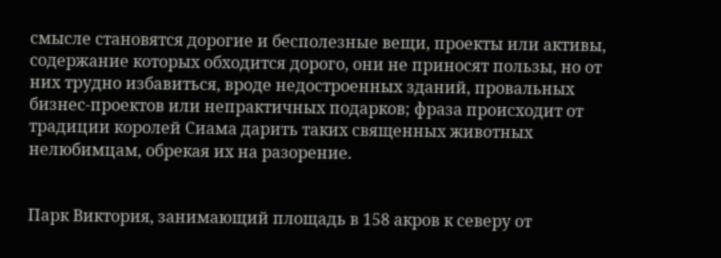смысле становятся дорогие и бесполезные вещи, проекты или активы, содержание которых обходится дорого, они не приносят пользы, но от них трудно избавиться, вроде недостроенных зданий, провальных бизнес-проектов или непрактичных подарков; фраза происходит от традиции королей Сиама дарить таких священных животных нелюбимцам, обрекая их на разорение.


Парк Виктория, занимающий площадь в 158 акров к северу от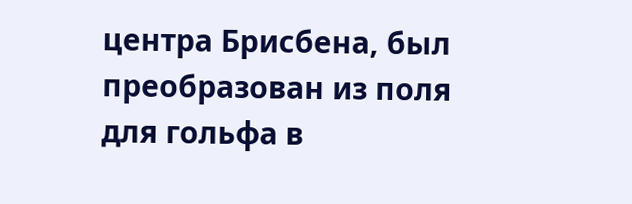центра Брисбена, был преобразован из поля для гольфа в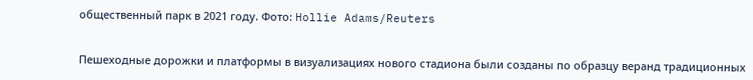общественный парк в 2021 году. Фото: Hollie Adams/Reuters


Пешеходные дорожки и платформы в визуализациях нового стадиона были созданы по образцу веранд традиционных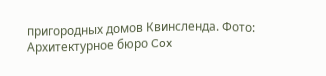пригородных домов Квинсленда. Фото: Архитектурное бюро Cox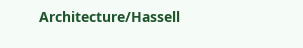Architecture/Hassell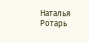Наталья Ротарь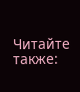Читайте также: